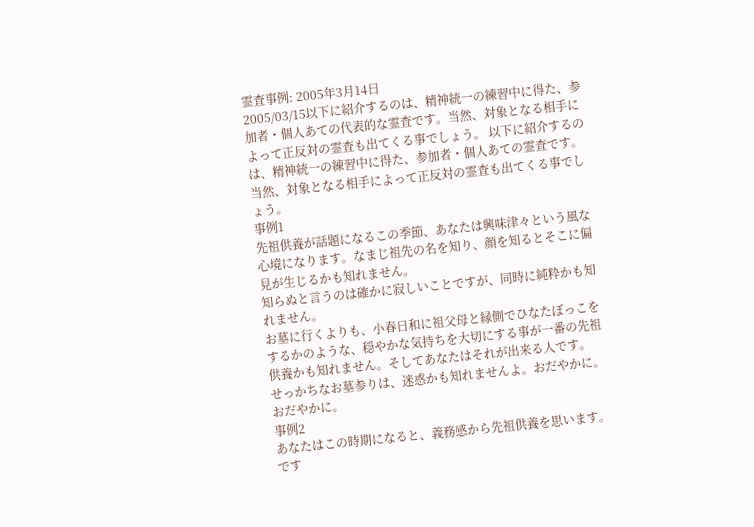霊査事例: 2005年3月14日
2005/03/15以下に紹介するのは、精神統一の練習中に得た、参加者・個人あての代表的な霊査です。当然、対象となる相手によって正反対の霊査も出てくる事でしょう。 以下に紹介するのは、精神統一の練習中に得た、参加者・個人あての霊査です。当然、対象となる相手によって正反対の霊査も出てくる事でしょう。
事例1
先祖供養が話題になるこの季節、あなたは興味津々という風な心境になります。なまじ祖先の名を知り、顔を知るとそこに偏見が生じるかも知れません。
知らぬと言うのは確かに寂しいことですが、同時に純粋かも知れません。
お墓に行くよりも、小春日和に祖父母と縁側でひなたぼっこをするかのような、穏やかな気持ちを大切にする事が一番の先祖供養かも知れません。そしてあなたはそれが出来る人です。
せっかちなお墓参りは、迷惑かも知れませんよ。おだやかに。おだやかに。
事例2
あなたはこの時期になると、義務感から先祖供養を思います。です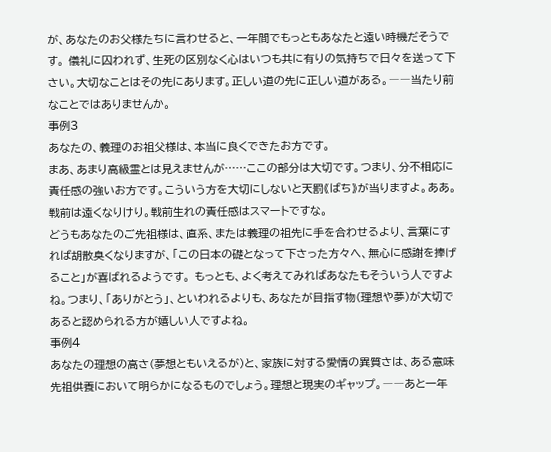が、あなたのお父様たちに言わせると、一年間でもっともあなたと遠い時機だそうです。 儀礼に囚われず、生死の区別なく心はいつも共に有りの気持ちで日々を送って下さい。大切なことはその先にあります。正しい道の先に正しい道がある。――当たり前なことではありませんか。
事例3
あなたの、義理のお祖父様は、本当に良くできたお方です。
まあ、あまり高級霊とは見えませんが……ここの部分は大切です。つまり、分不相応に責任感の強いお方です。こういう方を大切にしないと天罰《ばち》が当りますよ。ああ。戦前は遠くなりけり。戦前生れの責任感はスマートですな。
どうもあなたのご先祖様は、直系、または義理の祖先に手を合わせるより、言葉にすれば胡散臭くなりますが、「この日本の礎となって下さった方々へ、無心に感謝を捧げること」が喜ばれるようです。 もっとも、よく考えてみればあなたもそういう人ですよね。つまり、「ありがとう」、といわれるよりも、あなたが目指す物(理想や夢)が大切であると認められる方が嬉しい人ですよね。
事例4
あなたの理想の高さ(夢想ともいえるが)と、家族に対する愛情の異質さは、ある意味先祖供養において明らかになるものでしょう。理想と現実のギャップ。――あと一年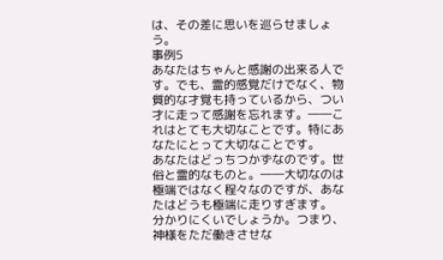は、その差に思いを巡らせましょう。
事例5
あなたはちゃんと感謝の出来る人です。でも、霊的感覚だけでなく、物質的な才覚も持っているから、つい才に走って感謝を忘れます。――これはとても大切なことです。特にあなたにとって大切なことです。
あなたはどっちつかずなのです。世俗と霊的なものと。――大切なのは極端ではなく程々なのですが、あなたはどうも極端に走りすぎます。
分かりにくいでしょうか。つまり、神様をただ働きさせな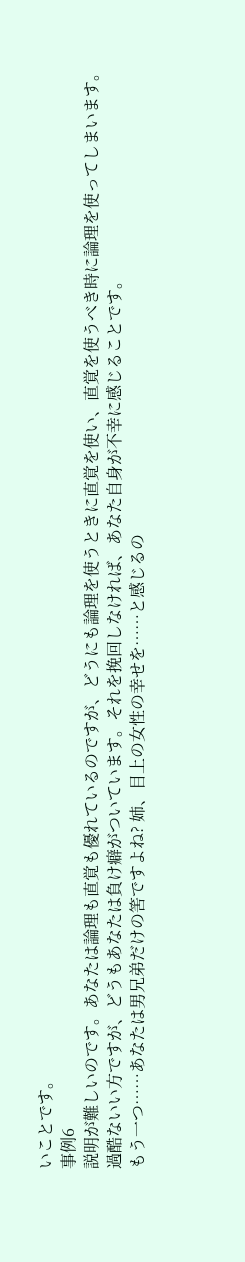いことです。
事例6
説明が難しいのです。あなたは論理も直覚も優れているのですが、どうにも論理を使うときに直覚を使い、直覚を使うべき時に論理を使ってしまいます。
過酷ないい方ですが、どうもあなたは負け癖がついています。それを挽回しなければ、あなた自身が不幸に感じることです。
もう一つ……あなたは男兄弟だけの筈ですよね? 姉、目上の女性の幸せを……と感じるの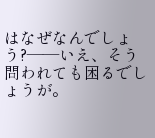はなぜなんでしょう?――いえ、そう問われても困るでしょうが。